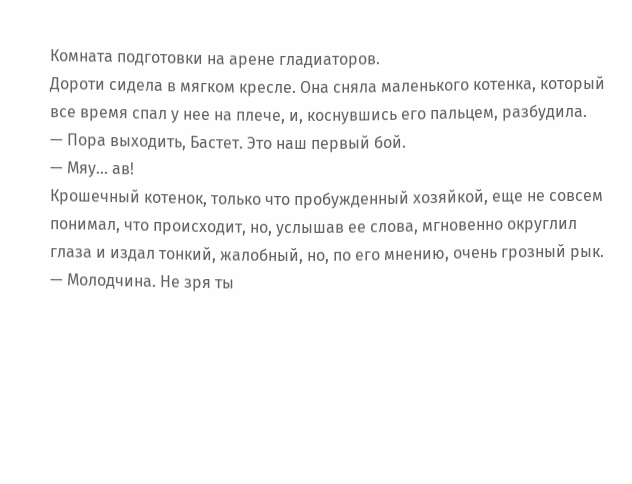Комната подготовки на арене гладиаторов.
Дороти сидела в мягком кресле. Она сняла маленького котенка, который все время спал у нее на плече, и, коснувшись его пальцем, разбудила.
— Пора выходить, Бастет. Это наш первый бой.
— Мяу... ав!
Крошечный котенок, только что пробужденный хозяйкой, еще не совсем понимал, что происходит, но, услышав ее слова, мгновенно округлил глаза и издал тонкий, жалобный, но, по его мнению, очень грозный рык.
— Молодчина. Не зря ты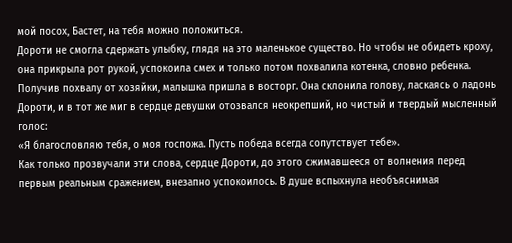мой посох, Бастет, на тебя можно положиться.
Дороти не смогла сдержать улыбку, глядя на это маленькое существо. Но чтобы не обидеть кроху, она прикрыла рот рукой, успокоила смех и только потом похвалила котенка, словно ребенка.
Получив похвалу от хозяйки, малышка пришла в восторг. Она склонила голову, ласкаясь о ладонь Дороти, и в тот же миг в сердце девушки отозвался неокрепший, но чистый и твердый мысленный голос:
«Я благословляю тебя, о моя госпожа. Пусть победа всегда сопутствует тебе».
Как только прозвучали эти слова, сердце Дороти, до этого сжимавшееся от волнения перед первым реальным сражением, внезапно успокоилось. В душе вспыхнула необъяснимая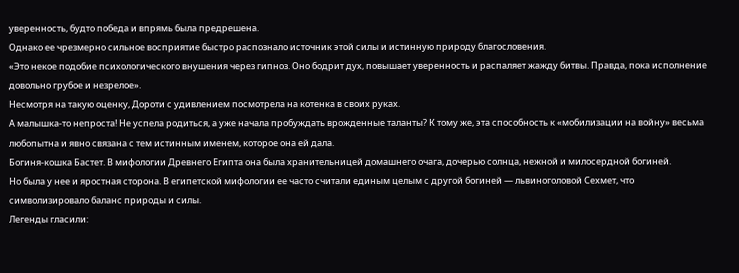уверенность, будто победа и впрямь была предрешена.
Однако ее чрезмерно сильное восприятие быстро распознало источник этой силы и истинную природу благословения.
«Это некое подобие психологического внушения через гипноз. Оно бодрит дух, повышает уверенность и распаляет жажду битвы. Правда, пока исполнение довольно грубое и незрелое».
Несмотря на такую оценку, Дороти с удивлением посмотрела на котенка в своих руках.
А малышка-то непроста! Не успела родиться, а уже начала пробуждать врожденные таланты? К тому же, эта способность к «мобилизации на войну» весьма любопытна и явно связана с тем истинным именем, которое она ей дала.
Богиня-кошка Бастет. В мифологии Древнего Египта она была хранительницей домашнего очага, дочерью солнца, нежной и милосердной богиней.
Но была у нее и яростная сторона. В египетской мифологии ее часто считали единым целым с другой богиней — львиноголовой Сехмет, что символизировало баланс природы и силы.
Легенды гласили: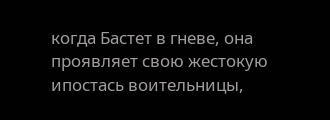когда Бастет в гневе, она проявляет свою жестокую ипостась воительницы,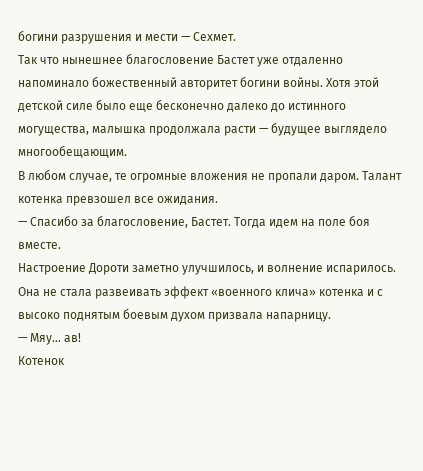богини разрушения и мести — Сехмет.
Так что нынешнее благословение Бастет уже отдаленно напоминало божественный авторитет богини войны. Хотя этой детской силе было еще бесконечно далеко до истинного могущества, малышка продолжала расти — будущее выглядело многообещающим.
В любом случае, те огромные вложения не пропали даром. Талант котенка превзошел все ожидания.
— Спасибо за благословение, Бастет. Тогда идем на поле боя вместе.
Настроение Дороти заметно улучшилось, и волнение испарилось. Она не стала развеивать эффект «военного клича» котенка и с высоко поднятым боевым духом призвала напарницу.
— Мяу... ав!
Котенок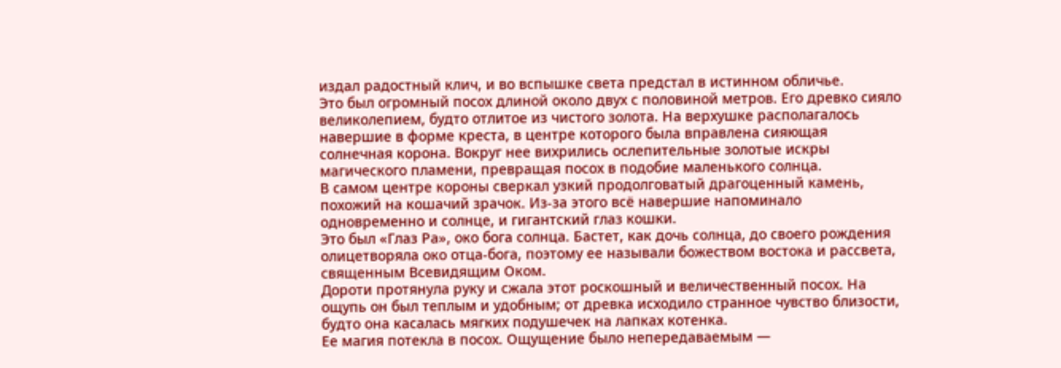издал радостный клич, и во вспышке света предстал в истинном обличье.
Это был огромный посох длиной около двух с половиной метров. Его древко сияло великолепием, будто отлитое из чистого золота. На верхушке располагалось навершие в форме креста, в центре которого была вправлена сияющая солнечная корона. Вокруг нее вихрились ослепительные золотые искры магического пламени, превращая посох в подобие маленького солнца.
В самом центре короны сверкал узкий продолговатый драгоценный камень, похожий на кошачий зрачок. Из-за этого всё навершие напоминало одновременно и солнце, и гигантский глаз кошки.
Это был «Глаз Ра», око бога солнца. Бастет, как дочь солнца, до своего рождения олицетворяла око отца-бога, поэтому ее называли божеством востока и рассвета, священным Всевидящим Оком.
Дороти протянула руку и сжала этот роскошный и величественный посох. На ощупь он был теплым и удобным; от древка исходило странное чувство близости, будто она касалась мягких подушечек на лапках котенка.
Ее магия потекла в посох. Ощущение было непередаваемым —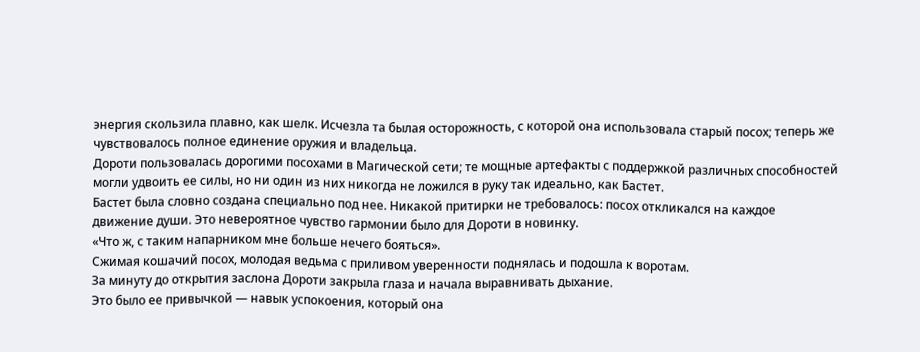энергия скользила плавно, как шелк. Исчезла та былая осторожность, с которой она использовала старый посох; теперь же чувствовалось полное единение оружия и владельца.
Дороти пользовалась дорогими посохами в Магической сети; те мощные артефакты с поддержкой различных способностей могли удвоить ее силы, но ни один из них никогда не ложился в руку так идеально, как Бастет.
Бастет была словно создана специально под нее. Никакой притирки не требовалось: посох откликался на каждое движение души. Это невероятное чувство гармонии было для Дороти в новинку.
«Что ж, с таким напарником мне больше нечего бояться».
Сжимая кошачий посох, молодая ведьма с приливом уверенности поднялась и подошла к воротам.
За минуту до открытия заслона Дороти закрыла глаза и начала выравнивать дыхание.
Это было ее привычкой — навык успокоения, который она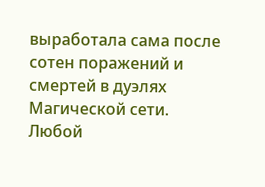выработала сама после сотен поражений и смертей в дуэлях Магической сети.
Любой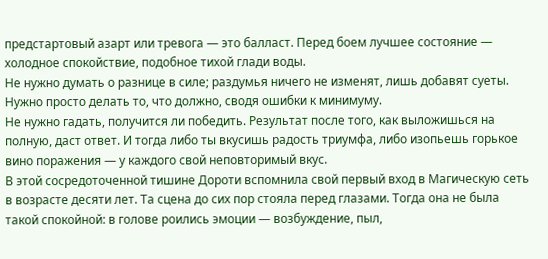предстартовый азарт или тревога — это балласт. Перед боем лучшее состояние — холодное спокойствие, подобное тихой глади воды.
Не нужно думать о разнице в силе; раздумья ничего не изменят, лишь добавят суеты. Нужно просто делать то, что должно, сводя ошибки к минимуму.
Не нужно гадать, получится ли победить. Результат после того, как выложишься на полную, даст ответ. И тогда либо ты вкусишь радость триумфа, либо изопьешь горькое вино поражения — у каждого свой неповторимый вкус.
В этой сосредоточенной тишине Дороти вспомнила свой первый вход в Магическую сеть в возрасте десяти лет. Та сцена до сих пор стояла перед глазами. Тогда она не была такой спокойной: в голове роились эмоции — возбуждение, пыл,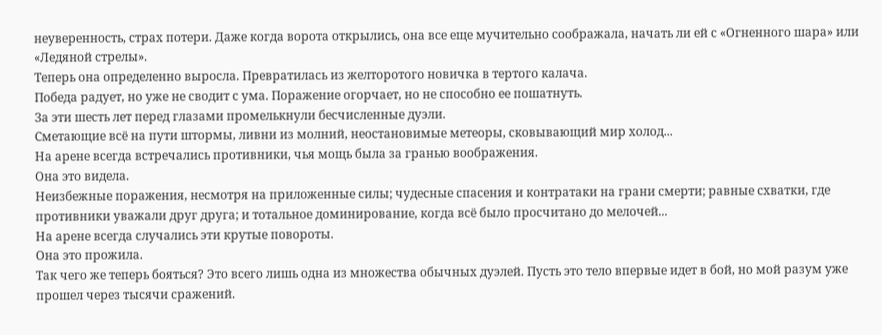неуверенность, страх потери. Даже когда ворота открылись, она все еще мучительно соображала, начать ли ей с «Огненного шара» или «Ледяной стрелы».
Теперь она определенно выросла. Превратилась из желторотого новичка в тертого калача.
Победа радует, но уже не сводит с ума. Поражение огорчает, но не способно ее пошатнуть.
За эти шесть лет перед глазами промелькнули бесчисленные дуэли.
Сметающие всё на пути штормы, ливни из молний, неостановимые метеоры, сковывающий мир холод...
На арене всегда встречались противники, чья мощь была за гранью воображения.
Она это видела.
Неизбежные поражения, несмотря на приложенные силы; чудесные спасения и контратаки на грани смерти; равные схватки, где противники уважали друг друга; и тотальное доминирование, когда всё было просчитано до мелочей...
На арене всегда случались эти крутые повороты.
Она это прожила.
Так чего же теперь бояться? Это всего лишь одна из множества обычных дуэлей. Пусть это тело впервые идет в бой, но мой разум уже прошел через тысячи сражений.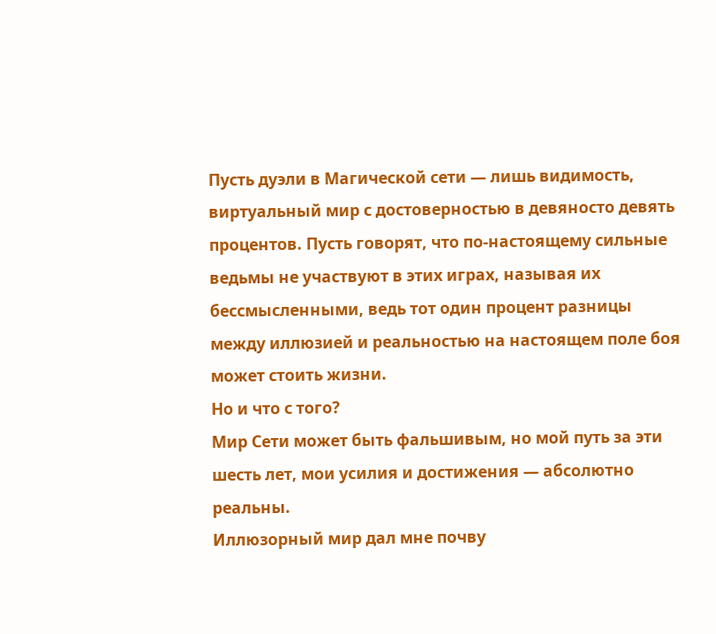Пусть дуэли в Магической сети — лишь видимость, виртуальный мир с достоверностью в девяносто девять процентов. Пусть говорят, что по-настоящему сильные ведьмы не участвуют в этих играх, называя их бессмысленными, ведь тот один процент разницы между иллюзией и реальностью на настоящем поле боя может стоить жизни.
Но и что с того?
Мир Сети может быть фальшивым, но мой путь за эти шесть лет, мои усилия и достижения — абсолютно реальны.
Иллюзорный мир дал мне почву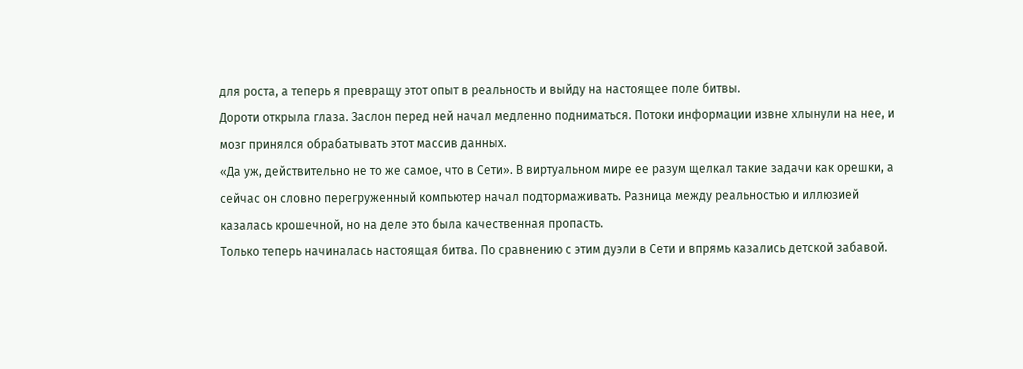для роста, а теперь я превращу этот опыт в реальность и выйду на настоящее поле битвы.
Дороти открыла глаза. Заслон перед ней начал медленно подниматься. Потоки информации извне хлынули на нее, и мозг принялся обрабатывать этот массив данных.
«Да уж, действительно не то же самое, что в Сети». В виртуальном мире ее разум щелкал такие задачи как орешки, а сейчас он словно перегруженный компьютер начал подтормаживать. Разница между реальностью и иллюзией казалась крошечной, но на деле это была качественная пропасть.
Только теперь начиналась настоящая битва. По сравнению с этим дуэли в Сети и впрямь казались детской забавой.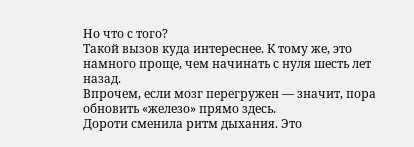Но что с того?
Такой вызов куда интереснее. К тому же, это намного проще, чем начинать с нуля шесть лет назад.
Впрочем, если мозг перегружен — значит, пора обновить «железо» прямо здесь.
Дороти сменила ритм дыхания. Это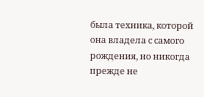была техника, которой она владела с самого рождения, но никогда прежде не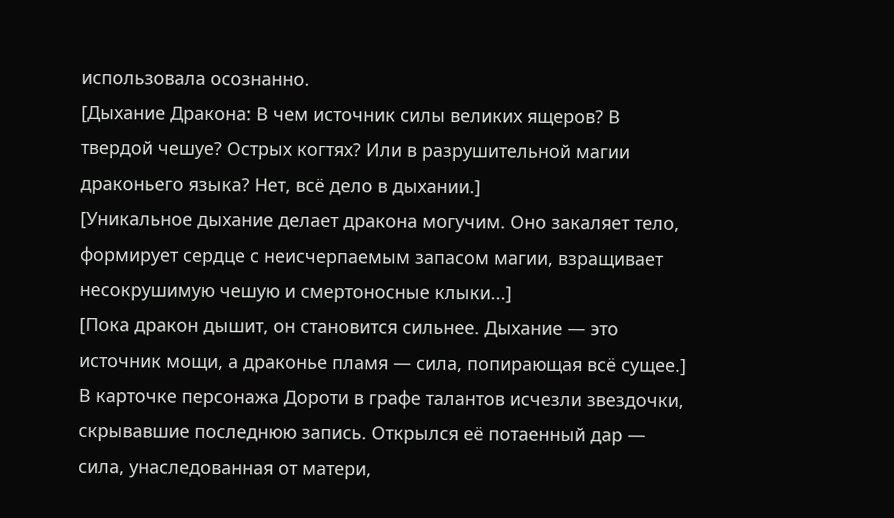использовала осознанно.
[Дыхание Дракона: В чем источник силы великих ящеров? В твердой чешуе? Острых когтях? Или в разрушительной магии драконьего языка? Нет, всё дело в дыхании.]
[Уникальное дыхание делает дракона могучим. Оно закаляет тело, формирует сердце с неисчерпаемым запасом магии, взращивает несокрушимую чешую и смертоносные клыки...]
[Пока дракон дышит, он становится сильнее. Дыхание — это источник мощи, а драконье пламя — сила, попирающая всё сущее.]
В карточке персонажа Дороти в графе талантов исчезли звездочки, скрывавшие последнюю запись. Открылся её потаенный дар — сила, унаследованная от матери,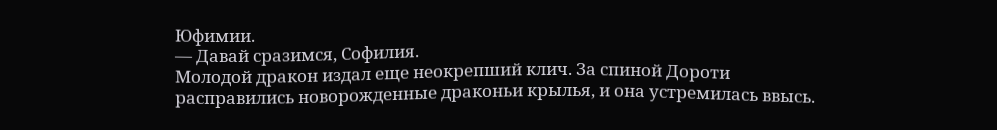Юфимии.
— Давай сразимся, Софилия.
Молодой дракон издал еще неокрепший клич. За спиной Дороти расправились новорожденные драконьи крылья, и она устремилась ввысь.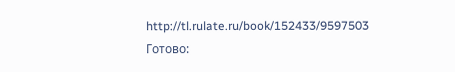http://tl.rulate.ru/book/152433/9597503
Готово: